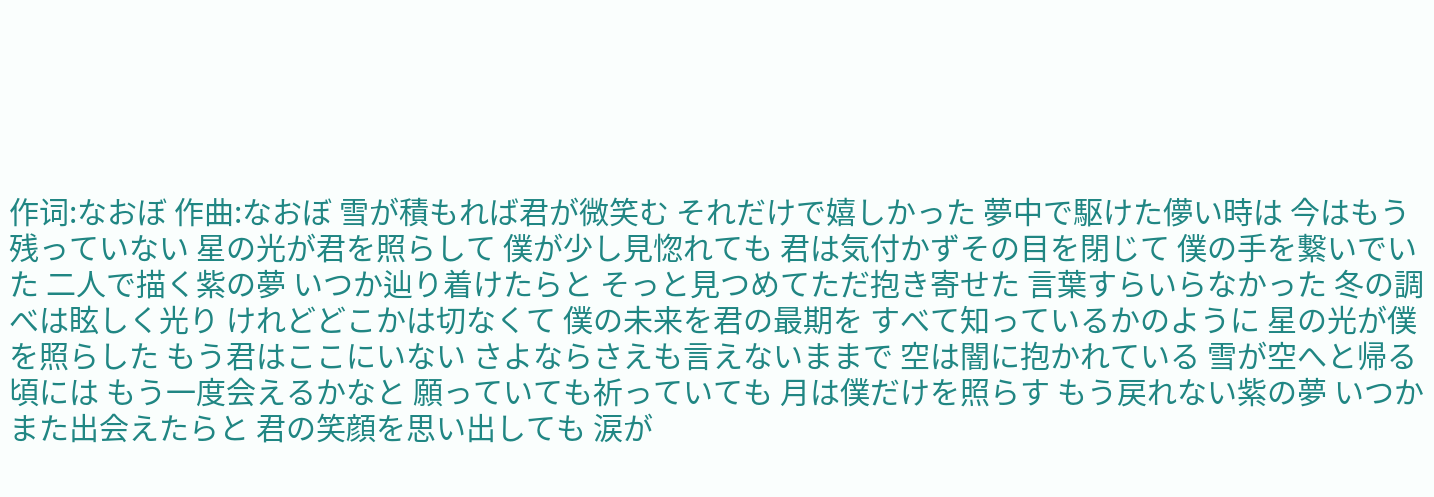作词:なおぼ 作曲:なおぼ 雪が積もれば君が微笑む それだけで嬉しかった 夢中で駆けた儚い時は 今はもう残っていない 星の光が君を照らして 僕が少し見惚れても 君は気付かずその目を閉じて 僕の手を繋いでいた 二人で描く紫の夢 いつか辿り着けたらと そっと見つめてただ抱き寄せた 言葉すらいらなかった 冬の調べは眩しく光り けれどどこかは切なくて 僕の未来を君の最期を すべて知っているかのように 星の光が僕を照らした もう君はここにいない さよならさえも言えないままで 空は闇に抱かれている 雪が空へと帰る頃には もう一度会えるかなと 願っていても祈っていても 月は僕だけを照らす もう戻れない紫の夢 いつかまた出会えたらと 君の笑顔を思い出しても 涙が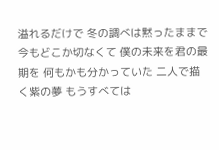溢れるだけで 冬の調べは黙ったままで 今もどこか切なくて 僕の未来を君の最期を 何もかも分かっていた 二人で描く紫の夢 もうすべては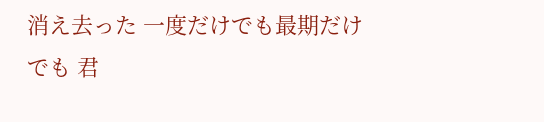消え去った 一度だけでも最期だけでも 君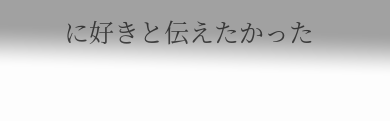に好きと伝えたかった